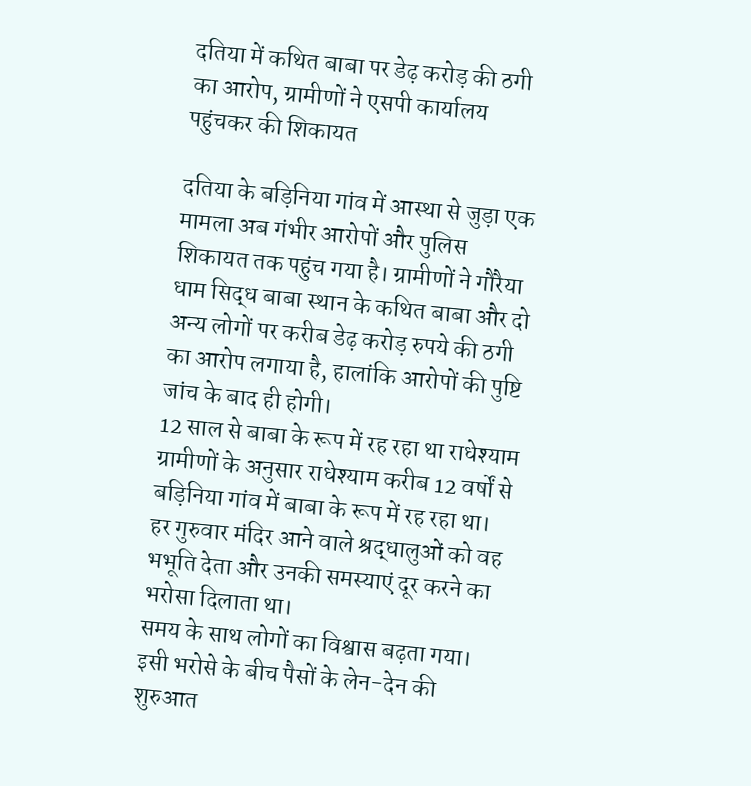दतिया में कथित बाबा पर डेढ़ करोड़ की ठगी का आरोप, ग्रामीणों ने एसपी कार्यालय पहुंचकर की शिकायत

दतिया के बड़िनिया गांव में आस्था से जुड़ा एक मामला अब गंभीर आरोपों और पुलिस शिकायत तक पहुंच गया है। ग्रामीणों ने गौरैया धाम सिद्ध बाबा स्थान के कथित बाबा और दो अन्य लोगों पर करीब डेढ़ करोड़ रुपये की ठगी का आरोप लगाया है, हालांकि आरोपों की पुष्टि जांच के बाद ही होगी।
12 साल से बाबा के रूप में रह रहा था राधेश्याम
ग्रामीणों के अनुसार राधेश्याम करीब 12 वर्षों से बड़िनिया गांव में बाबा के रूप में रह रहा था। हर गुरुवार मंदिर आने वाले श्रद्धालुओं को वह भभूति देता और उनकी समस्याएं दूर करने का भरोसा दिलाता था।
समय के साथ लोगों का विश्वास बढ़ता गया। इसी भरोसे के बीच पैसों के लेन-देन की शुरुआत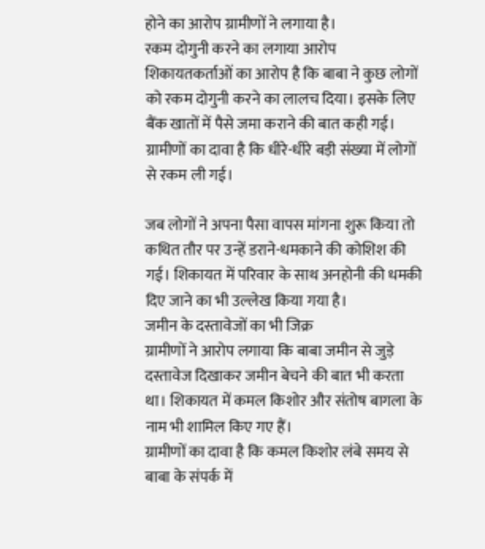होने का आरोप ग्रामीणों ने लगाया है।
रकम दोगुनी करने का लगाया आरोप
शिकायतकर्ताओं का आरोप है कि बाबा ने कुछ लोगों को रकम दोगुनी करने का लालच दिया। इसके लिए बैंक खातों में पैसे जमा कराने की बात कही गई। ग्रामीणों का दावा है कि धीरे-धीरे बड़ी संख्या में लोगों से रकम ली गई।

जब लोगों ने अपना पैसा वापस मांगना शुरू किया तो कथित तौर पर उन्हें डराने-धमकाने की कोशिश की गई। शिकायत में परिवार के साथ अनहोनी की धमकी दिए जाने का भी उल्लेख किया गया है।
जमीन के दस्तावेजों का भी जिक्र
ग्रामीणों ने आरोप लगाया कि बाबा जमीन से जुड़े दस्तावेज दिखाकर जमीन बेचने की बात भी करता था। शिकायत में कमल किशोर और संतोष बागला के नाम भी शामिल किए गए हैं।
ग्रामीणों का दावा है कि कमल किशोर लंबे समय से बाबा के संपर्क में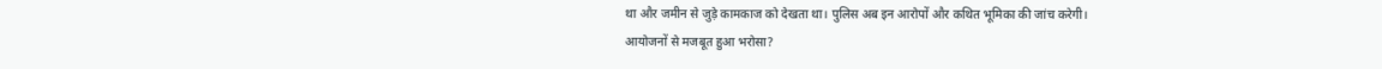था और जमीन से जुड़े कामकाज को देखता था। पुलिस अब इन आरोपों और कथित भूमिका की जांच करेगी।
आयोजनों से मजबूत हुआ भरोसा?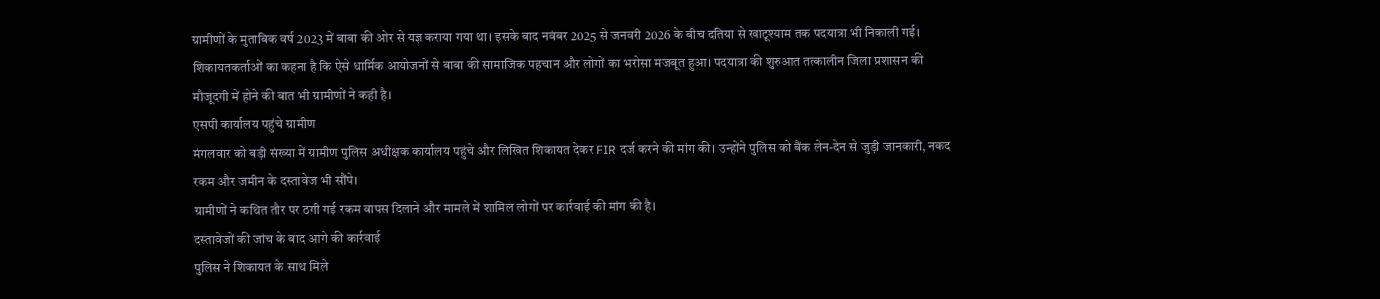ग्रामीणों के मुताबिक वर्ष 2023 में बाबा की ओर से यज्ञ कराया गया था। इसके बाद नवंबर 2025 से जनवरी 2026 के बीच दतिया से खाटूश्याम तक पदयात्रा भी निकाली गई।
शिकायतकर्ताओं का कहना है कि ऐसे धार्मिक आयोजनों से बाबा की सामाजिक पहचान और लोगों का भरोसा मजबूत हुआ। पदयात्रा की शुरुआत तत्कालीन जिला प्रशासन की मौजूदगी में होने की बात भी ग्रामीणों ने कही है।
एसपी कार्यालय पहुंचे ग्रामीण
मंगलवार को बड़ी संख्या में ग्रामीण पुलिस अधीक्षक कार्यालय पहुंचे और लिखित शिकायत देकर FIR दर्ज करने की मांग की। उन्होंने पुलिस को बैंक लेन-देन से जुड़ी जानकारी, नकद रकम और जमीन के दस्तावेज भी सौंपे।
ग्रामीणों ने कथित तौर पर ठगी गई रकम वापस दिलाने और मामले में शामिल लोगों पर कार्रवाई की मांग की है।
दस्तावेजों की जांच के बाद आगे की कार्रवाई
पुलिस ने शिकायत के साथ मिले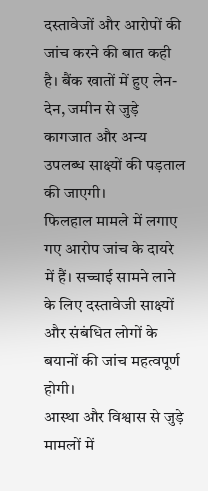दस्तावेजों और आरोपों की जांच करने की बात कही है। बैंक खातों में हुए लेन-देन, जमीन से जुड़े कागजात और अन्य उपलब्ध साक्ष्यों की पड़ताल की जाएगी।
फिलहाल मामले में लगाए गए आरोप जांच के दायरे में हैं। सच्चाई सामने लाने के लिए दस्तावेजी साक्ष्यों और संबंधित लोगों के बयानों की जांच महत्वपूर्ण होगी।
आस्था और विश्वास से जुड़े मामलों में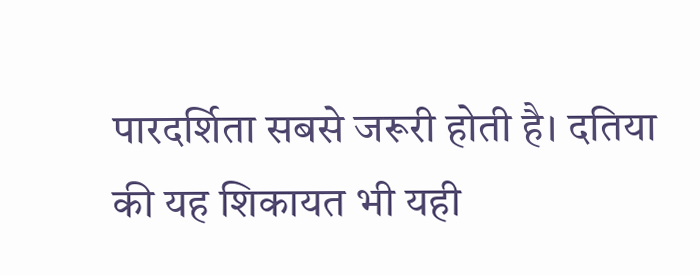पारदर्शिता सबसे जरूरी होती है। दतिया की यह शिकायत भी यही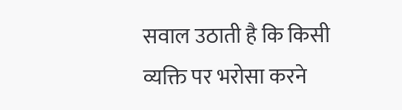सवाल उठाती है कि किसी व्यक्ति पर भरोसा करने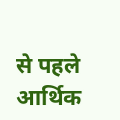से पहले आर्थिक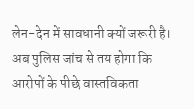लेन-देन में सावधानी क्यों जरूरी है। अब पुलिस जांच से तय होगा कि आरोपों के पीछे वास्तविकता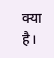क्या है।